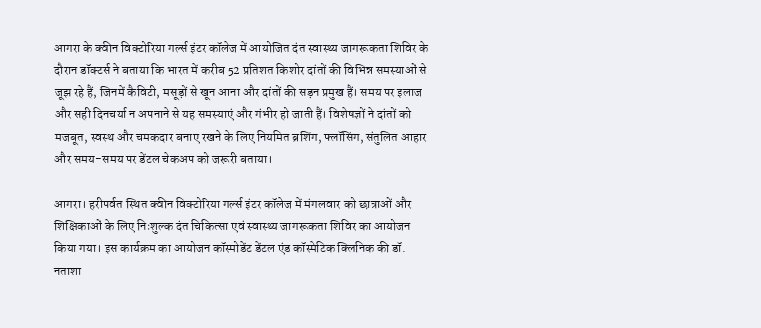आगरा के क्वीन विक्टोरिया गर्ल्स इंटर कॉलेज में आयोजित दंत स्वास्थ्य जागरूकता शिविर के दौरान डॉक्टर्स ने बताया कि भारत में करीब 52 प्रतिशत किशोर दांतों की विभिन्न समस्याओं से जूझ रहे हैं, जिनमें कैविटी, मसूड़ों से खून आना और दांतों की सड़न प्रमुख हैं। समय पर इलाज और सही दिनचर्या न अपनाने से यह समस्याएं और गंभीर हो जाती हैं। विशेषज्ञों ने दांतों को मजबूत, स्वस्थ और चमकदार बनाए रखने के लिए नियमित ब्रशिंग, फ्लॉसिंग, संतुलित आहार और समय-समय पर डेंटल चेकअप को जरूरी बताया।

आगरा। हरीपर्वत स्थित क्वीन विक्टोरिया गर्ल्स इंटर कॉलेज में मंगलवार को छात्राओं और शिक्षिकाओं के लिए निःशुल्क दंत चिकित्सा एवं स्वास्थ्य जागरूकता शिविर का आयोजन किया गया। इस कार्यक्रम का आयोजन कॉस्मोडेंट डेंटल एंड कॉस्मेटिक क्लिनिक की डॉ. नताशा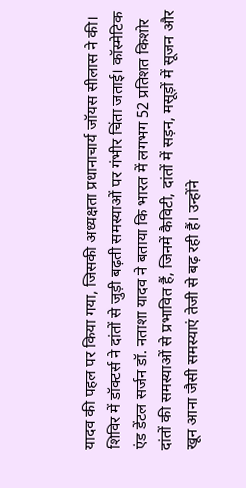यादव की पहल पर किया गया, जिसकी अध्यक्षता प्रधानाचार्य जॉयस सीलास ने की।
शिविर में डॉक्टर्स ने दांतों से जुड़ी बढ़ती समस्याओं पर गंभीर चिंता जताई। कॉस्मेटिक एंड डेंटल सर्जन डॉ. नताशा यादव ने बताया कि भारत में लगभग 52 प्रतिशत किशोर दांतों की समस्याओं से प्रभावित हैं, जिनमें कैविटी, दांतों में सड़न, मसूड़ों में सूजन और खून आना जैसी समस्याएं तेजी से बढ़ रही हैं। उन्होंने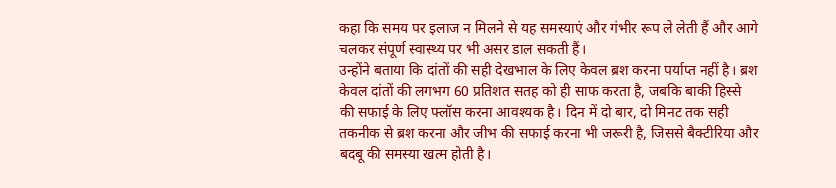कहा कि समय पर इलाज न मिलने से यह समस्याएं और गंभीर रूप ले लेती हैं और आगे चलकर संपूर्ण स्वास्थ्य पर भी असर डाल सकती हैं।
उन्होंने बताया कि दांतों की सही देखभाल के लिए केवल ब्रश करना पर्याप्त नहीं है। ब्रश केवल दांतों की लगभग 60 प्रतिशत सतह को ही साफ करता है, जबकि बाकी हिस्से की सफाई के लिए फ्लॉस करना आवश्यक है। दिन में दो बार, दो मिनट तक सही तकनीक से ब्रश करना और जीभ की सफाई करना भी जरूरी है, जिससे बैक्टीरिया और बदबू की समस्या खत्म होती है।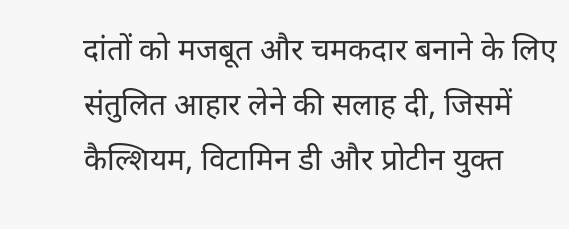दांतों को मजबूत और चमकदार बनाने के लिए संतुलित आहार लेने की सलाह दी, जिसमें कैल्शियम, विटामिन डी और प्रोटीन युक्त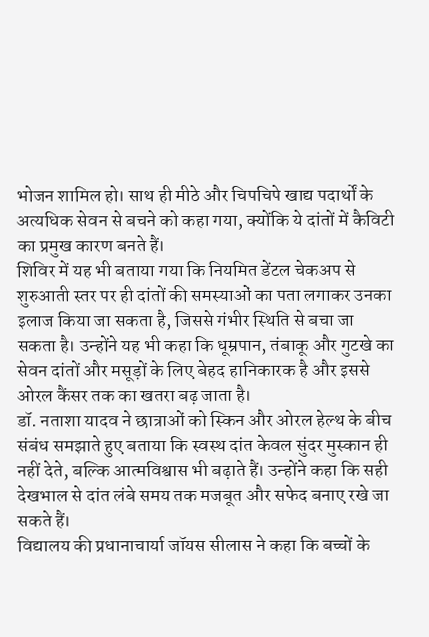भोजन शामिल हो। साथ ही मीठे और चिपचिपे खाद्य पदार्थों के अत्यधिक सेवन से बचने को कहा गया, क्योंकि ये दांतों में कैविटी का प्रमुख कारण बनते हैं।
शिविर में यह भी बताया गया कि नियमित डेंटल चेकअप से शुरुआती स्तर पर ही दांतों की समस्याओं का पता लगाकर उनका इलाज किया जा सकता है, जिससे गंभीर स्थिति से बचा जा सकता है। उन्होंने यह भी कहा कि धूम्रपान, तंबाकू और गुटखे का सेवन दांतों और मसूड़ों के लिए बेहद हानिकारक है और इससे ओरल कैंसर तक का खतरा बढ़ जाता है।
डॉ. नताशा यादव ने छात्राओं को स्किन और ओरल हेल्थ के बीच संबंध समझाते हुए बताया कि स्वस्थ दांत केवल सुंदर मुस्कान ही नहीं देते, बल्कि आत्मविश्वास भी बढ़ाते हैं। उन्होंने कहा कि सही देखभाल से दांत लंबे समय तक मजबूत और सफेद बनाए रखे जा सकते हैं।
विद्यालय की प्रधानाचार्या जॉयस सीलास ने कहा कि बच्चों के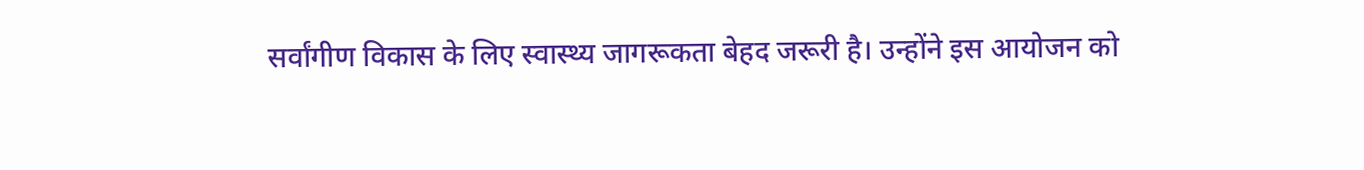सर्वांगीण विकास के लिए स्वास्थ्य जागरूकता बेहद जरूरी है। उन्होंने इस आयोजन को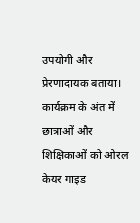उपयोगी और प्रेरणादायक बताया। कार्यक्रम के अंत में छात्राओं और शिक्षिकाओं को ओरल केयर गाइड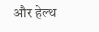और हेल्थ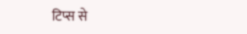टिप्स से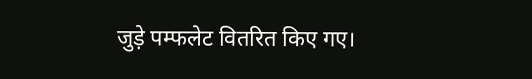जुड़े पम्फलेट वितरित किए गए।